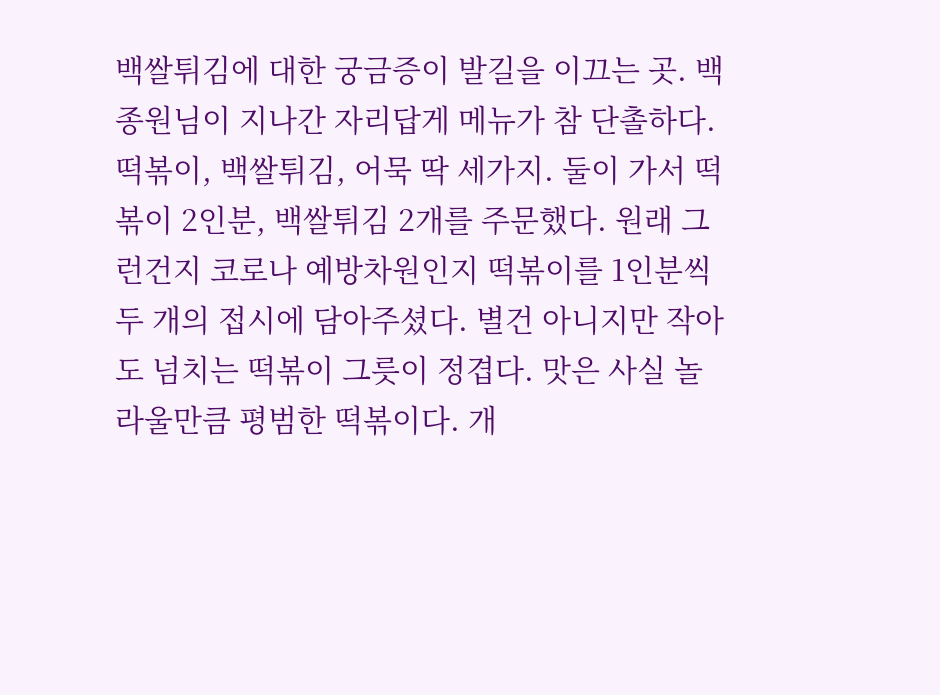백쌀튀김에 대한 궁금증이 발길을 이끄는 곳. 백종원님이 지나간 자리답게 메뉴가 참 단촐하다. 떡볶이, 백쌀튀김, 어묵 딱 세가지. 둘이 가서 떡볶이 2인분, 백쌀튀김 2개를 주문했다. 원래 그런건지 코로나 예방차원인지 떡볶이를 1인분씩 두 개의 접시에 담아주셨다. 별건 아니지만 작아도 넘치는 떡볶이 그릇이 정겹다. 맛은 사실 놀라울만큼 평범한 떡볶이다. 개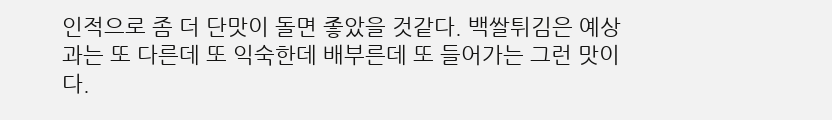인적으로 좀 더 단맛이 돌면 좋았을 것같다. 백쌀튀김은 예상과는 또 다른데 또 익숙한데 배부른데 또 들어가는 그런 맛이다.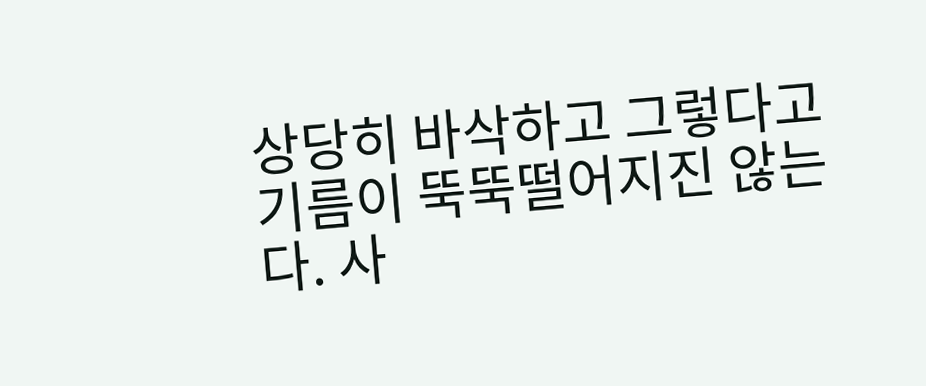상당히 바삭하고 그렇다고 기름이 뚝뚝떨어지진 않는다. 사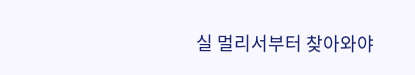실 멀리서부터 찾아와야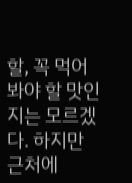할, 꼭 먹어봐야 할 맛인지는 모르겠다. 하지만 근처에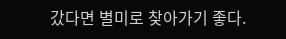갔다면 별미로 찾아가기 좋다.